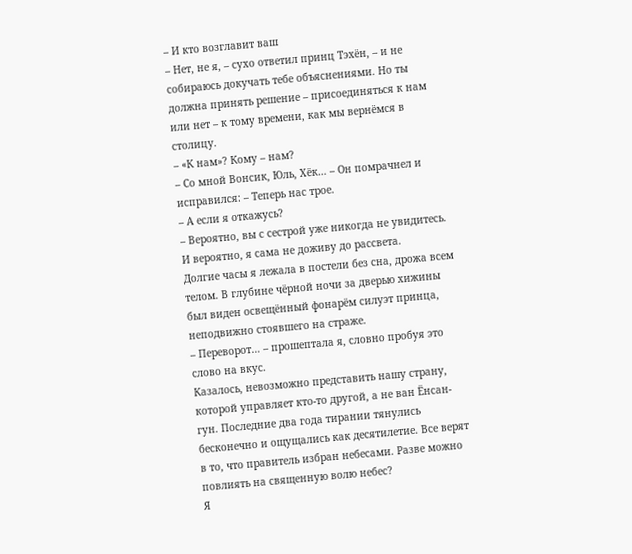– И кто возглавит ваш
– Нет, не я, – сухо ответил принц Тэхён, – и не собираюсь докучать тебе объяснениями. Но ты должна принять решение – присоединяться к нам или нет – к тому времени, как мы вернёмся в столицу.
– «К нам»? Кому – нам?
– Со мной Вонсик, Юль, Хёк… – Он помрачнел и исправился: – Теперь нас трое.
– А если я откажусь?
– Вероятно, вы с сестрой уже никогда не увидитесь.
И вероятно, я сама не доживу до рассвета.
Долгие часы я лежала в постели без сна, дрожа всем телом. В глубине чёрной ночи за дверью хижины был виден освещённый фонарём силуэт принца, неподвижно стоявшего на страже.
– Переворот… – прошептала я, словно пробуя это слово на вкус.
Казалось, невозможно представить нашу страну, которой управляет кто-то другой, а не ван Ёнсан-гун. Последние два года тирании тянулись бесконечно и ощущались как десятилетие. Все верят в то, что правитель избран небесами. Разве можно повлиять на священную волю небес?
Я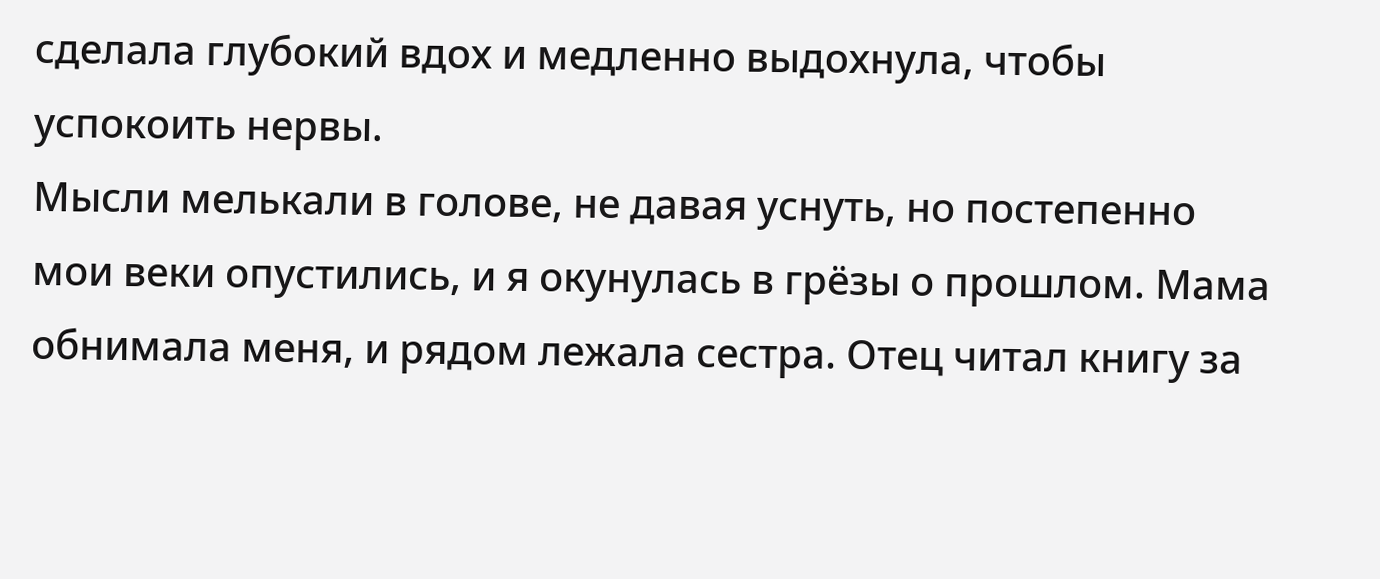сделала глубокий вдох и медленно выдохнула, чтобы успокоить нервы.
Мысли мелькали в голове, не давая уснуть, но постепенно мои веки опустились, и я окунулась в грёзы о прошлом. Мама обнимала меня, и рядом лежала сестра. Отец читал книгу за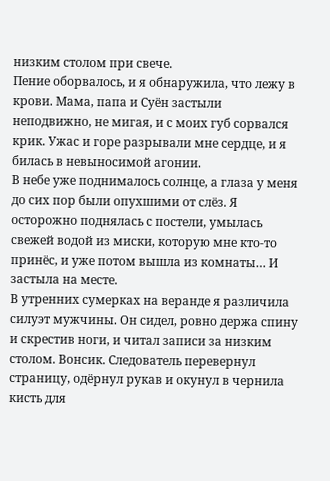низким столом при свече.
Пение оборвалось, и я обнаружила, что лежу в крови. Мама, папа и Суён застыли неподвижно, не мигая, и с моих губ сорвался крик. Ужас и горе разрывали мне сердце, и я билась в невыносимой агонии.
В небе уже поднималось солнце, а глаза у меня до сих пор были опухшими от слёз. Я осторожно поднялась с постели, умылась свежей водой из миски, которую мне кто-то принёс, и уже потом вышла из комнаты… И застыла на месте.
В утренних сумерках на веранде я различила силуэт мужчины. Он сидел, ровно держа спину и скрестив ноги, и читал записи за низким столом. Вонсик. Следователь перевернул страницу, одёрнул рукав и окунул в чернила кисть для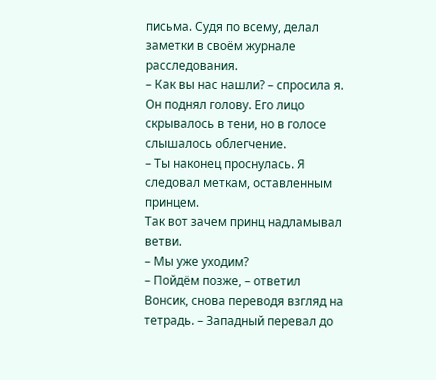письма. Судя по всему, делал заметки в своём журнале расследования.
– Как вы нас нашли? – спросила я.
Он поднял голову. Его лицо скрывалось в тени, но в голосе слышалось облегчение.
– Ты наконец проснулась. Я следовал меткам, оставленным принцем.
Так вот зачем принц надламывал ветви.
– Мы уже уходим?
– Пойдём позже, – ответил Вонсик, снова переводя взгляд на тетрадь. – Западный перевал до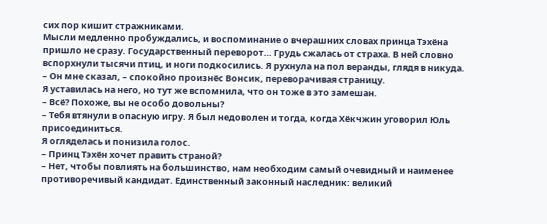сих пор кишит стражниками.
Мысли медленно пробуждались, и воспоминание о вчерашних словах принца Тэхёна пришло не сразу. Государственный переворот… Грудь сжалась от страха. В ней словно вспорхнули тысячи птиц, и ноги подкосились. Я рухнула на пол веранды, глядя в никуда.
– Он мне сказал, – спокойно произнёс Вонсик, переворачивая страницу.
Я уставилась на него, но тут же вспомнила, что он тоже в это замешан.
– Всё? Похоже, вы не особо довольны?
– Тебя втянули в опасную игру. Я был недоволен и тогда, когда Хёкчжин уговорил Юль присоединиться.
Я огляделась и понизила голос.
– Принц Тэхён хочет править страной?
– Нет, чтобы повлиять на большинство, нам необходим самый очевидный и наименее противоречивый кандидат. Единственный законный наследник: великий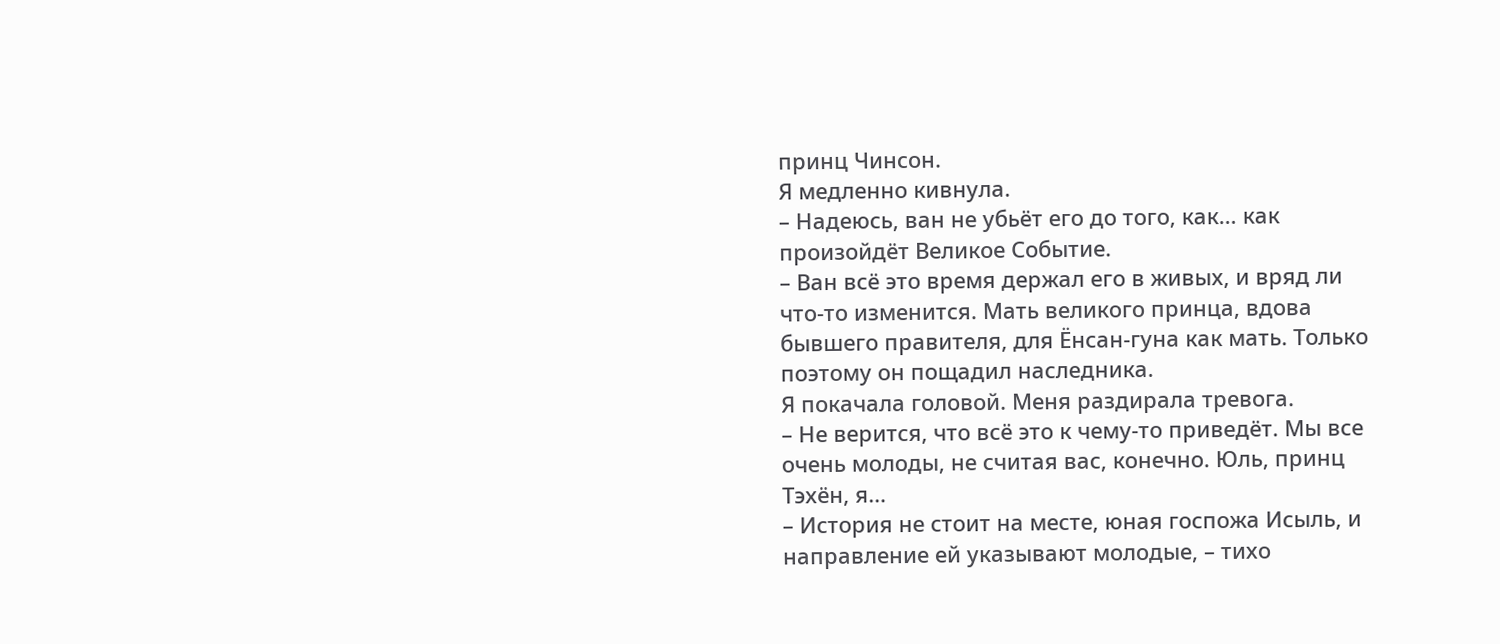принц Чинсон.
Я медленно кивнула.
– Надеюсь, ван не убьёт его до того, как… как произойдёт Великое Событие.
– Ван всё это время держал его в живых, и вряд ли что-то изменится. Мать великого принца, вдова бывшего правителя, для Ёнсан-гуна как мать. Только поэтому он пощадил наследника.
Я покачала головой. Меня раздирала тревога.
– Не верится, что всё это к чему-то приведёт. Мы все очень молоды, не считая вас, конечно. Юль, принц Тэхён, я…
– История не стоит на месте, юная госпожа Исыль, и направление ей указывают молодые, – тихо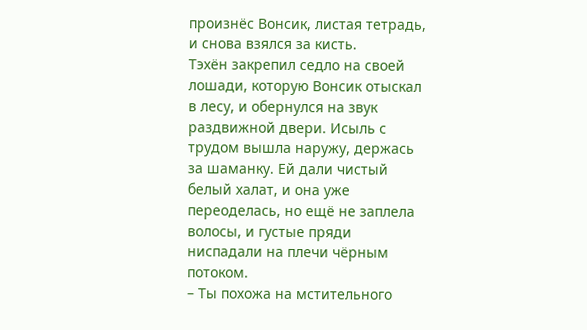произнёс Вонсик, листая тетрадь, и снова взялся за кисть.
Тэхён закрепил седло на своей лошади, которую Вонсик отыскал в лесу, и обернулся на звук раздвижной двери. Исыль с трудом вышла наружу, держась за шаманку. Ей дали чистый белый халат, и она уже переоделась, но ещё не заплела волосы, и густые пряди ниспадали на плечи чёрным потоком.
– Ты похожа на мстительного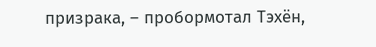призрака, – пробормотал Тэхён,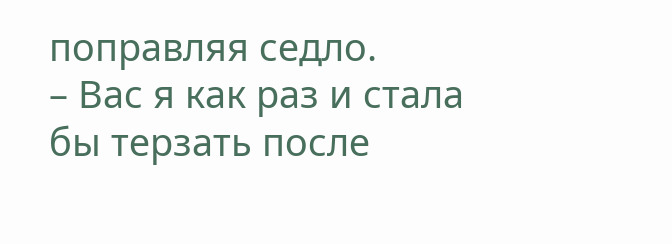поправляя седло.
– Вас я как раз и стала бы терзать после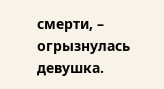смерти, – огрызнулась девушка.